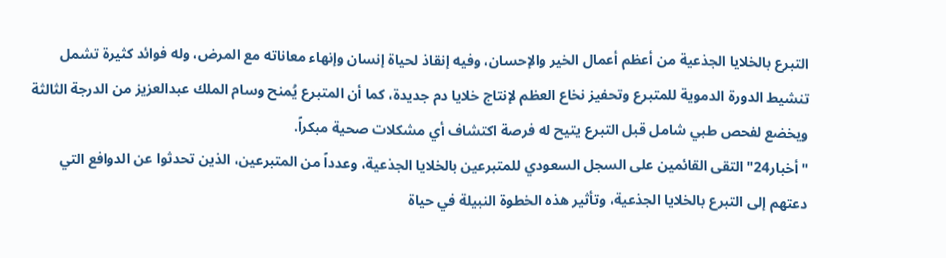التبرع بالخلايا الجذعية من أعظم أعمال الخير والإحسان، وفيه إنقاذ لحياة إنسان وإنهاء معاناته مع المرض، وله فوائد كثيرة تشمل تنشيط الدورة الدموية للمتبرع وتحفيز نخاع العظم لإنتاج خلايا دم جديدة، كما أن المتبرع يُمنح وسام الملك عبدالعزيز من الدرجة الثالثة ويخضع لفحص طبي شامل قبل التبرع يتيح له فرصة اكتشاف أي مشكلات صحية مبكراً.
"أخبار24" التقى القائمين على السجل السعودي للمتبرعين بالخلايا الجذعية، وعدداً من المتبرعين، الذين تحدثوا عن الدوافع التي دعتهم إلى التبرع بالخلايا الجذعية، وتأثير هذه الخطوة النبيلة في حياة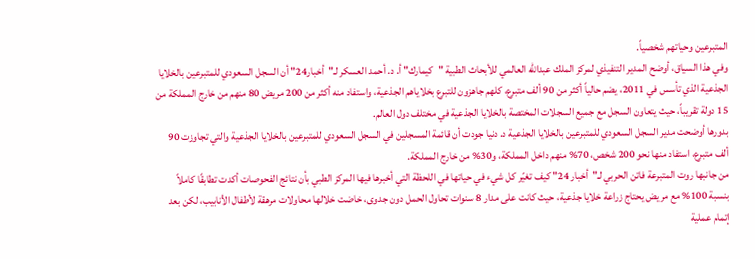المتبرعين وحياتهم شخصياً.
وفي هذا السياق، أوضح المدير التنفيذي لمركز الملك عبدالله العالمي للأبحاث الطبية "كيمارك" أ. د. أحمد العسكر لـ"أخبار24" أن السجل السعودي للمتبرعين بالخلايا الجذعية الذي تأسس في 2011، يضم حالياً أكثر من 90 ألف متبرع، كلهم جاهزون للتبرع بخلاياهم الجذعية، واستفاد منه أكثر من 200 مريض 80 منهم من خارج المملكة من 15 دولة تقريباً، حيث يتعاون السجل مع جميع السجلات المختصة بالخلايا الجذعية في مختلف دول العالم.
بدورها أوضحت مدير السجل السعودي للمتبرعين بالخلايا الجذعية د. دنيا جودت أن قائمة المسجلين في السجل السعودي للمتبرعين بالخلايا الجذعية والتي تجاوزت 90 ألف متبرع، استفاد منها نحو 200 شخص، 70% منهم داخل المملكة، و30% من خارج المملكة.
من جانبها روت المتبرعة فاتن الحربي لـ"أخبار 24" كيف تغيّر كل شيء في حياتها في اللحظة التي أخبرها فيها المركز الطبي بأن نتائج الفحوصات أكدت تطابقًا كاملاً بنسبة 100% مع مريض يحتاج زراعة خلايا جذعية، حيث كانت على مدار 8 سنوات تحاول الحمل دون جدوى، خاضت خلالها محاولات مرهقة لأطفال الأنابيب، لكن بعد إتمام عملية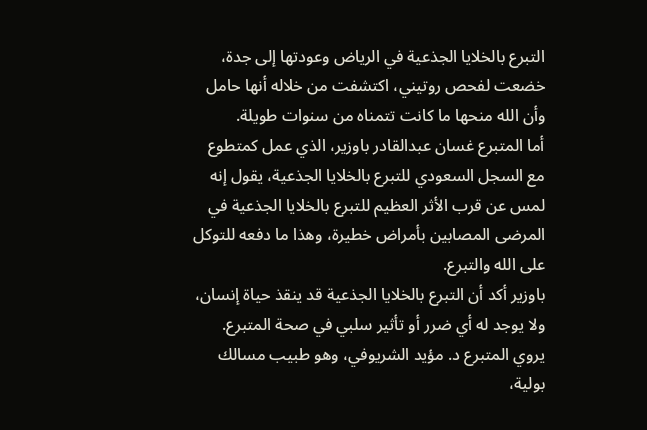التبرع بالخلايا الجذعية في الرياض وعودتها إلى جدة، خضعت لفحص روتيني، اكتشفت من خلاله أنها حامل وأن الله منحها ما كانت تتمناه من سنوات طويلة.
أما المتبرع غسان عبدالقادر باوزير، الذي عمل كمتطوع مع السجل السعودي للتبرع بالخلايا الجذعية، يقول إنه لمس عن قرب الأثر العظيم للتبرع بالخلايا الجذعية في المرضى المصابين بأمراض خطيرة، وهذا ما دفعه للتوكل على الله والتبرع.
باوزير أكد أن التبرع بالخلايا الجذعية قد ينقذ حياة إنسان، ولا يوجد له أي ضرر أو تأثير سلبي في صحة المتبرع.
يروي المتبرع د. مؤيد الشريوفي، وهو طبيب مسالك بولية،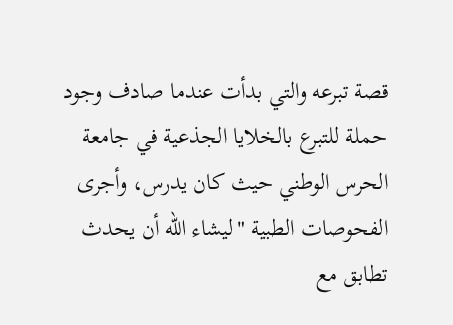قصة تبرعه والتي بدأت عندما صادف وجود حملة للتبرع بالخلايا الجذعية في جامعة الحرس الوطني حيث كان يدرس، وأجرى الفحوصات الطبية "ليشاء الله أن يحدث تطابق مع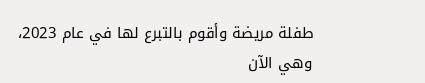طفلة مريضة وأقوم بالتبرع لها في عام 2023، وهي الآن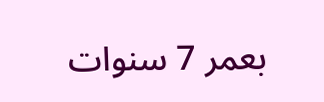بعمر 7 سنوات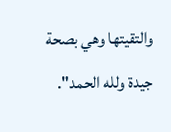والتقيتها وهي بصحة جيدة ولله الحمد".